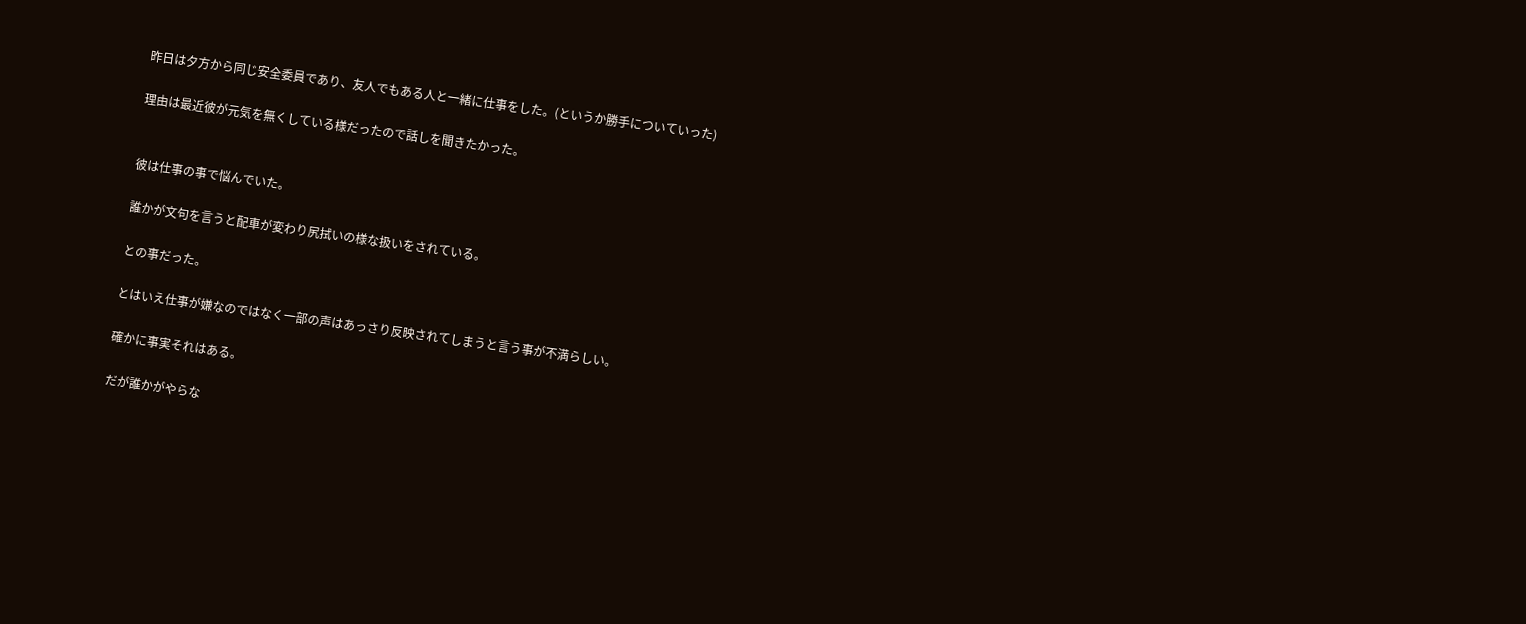昨日は夕方から同じ安全委員であり、友人でもある人と一緒に仕事をした。(というか勝手についていった)

理由は最近彼が元気を無くしている様だったので話しを聞きたかった。


彼は仕事の事で悩んでいた。

誰かが文句を言うと配車が変わり尻拭いの様な扱いをされている。

との事だった。

とはいえ仕事が嫌なのではなく一部の声はあっさり反映されてしまうと言う事が不満らしい。

確かに事実それはある。

だが誰かがやらな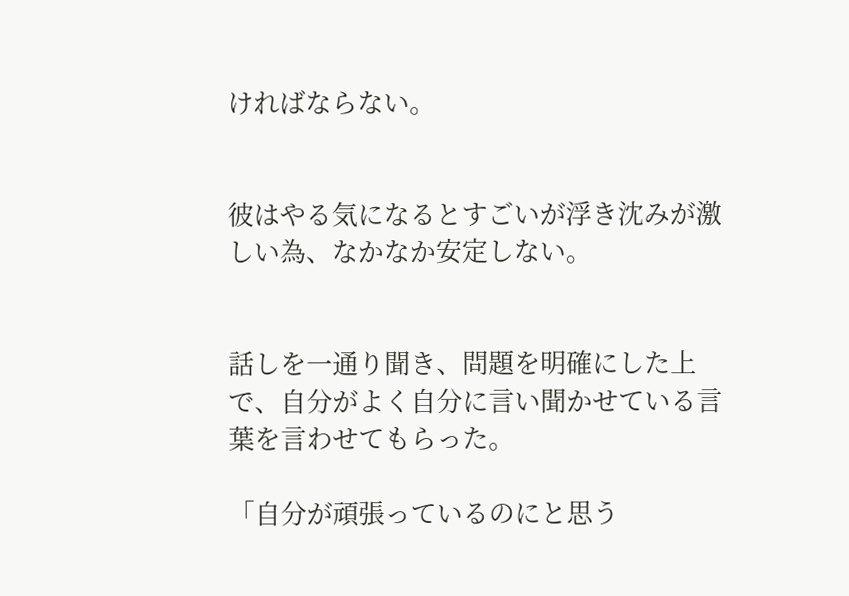ければならない。


彼はやる気になるとすごいが浮き沈みが激しい為、なかなか安定しない。


話しを一通り聞き、問題を明確にした上で、自分がよく自分に言い聞かせている言葉を言わせてもらった。

「自分が頑張っているのにと思う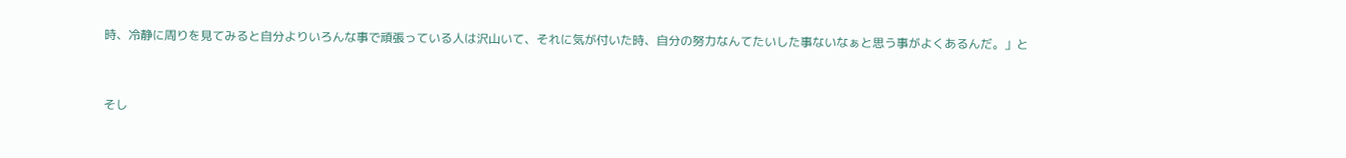時、冷静に周りを見てみると自分よりいろんな事で頑張っている人は沢山いて、それに気が付いた時、自分の努力なんてたいした事ないなぁと思う事がよくあるんだ。」と


そし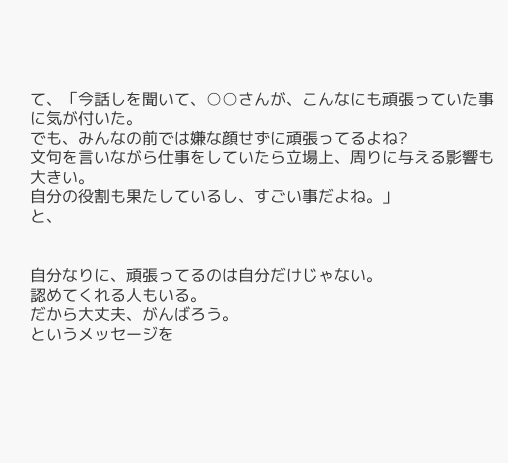て、「今話しを聞いて、○○さんが、こんなにも頑張っていた事に気が付いた。
でも、みんなの前では嫌な顔せずに頑張ってるよね?
文句を言いながら仕事をしていたら立場上、周りに与える影響も大きい。
自分の役割も果たしているし、すごい事だよね。」
と、


自分なりに、頑張ってるのは自分だけじゃない。
認めてくれる人もいる。
だから大丈夫、がんばろう。
というメッセージを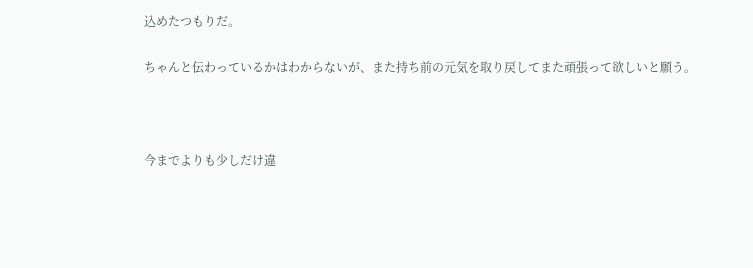込めたつもりだ。

ちゃんと伝わっているかはわからないが、また持ち前の元気を取り戻してまた頑張って欲しいと願う。



今までよりも少しだけ違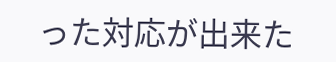った対応が出来た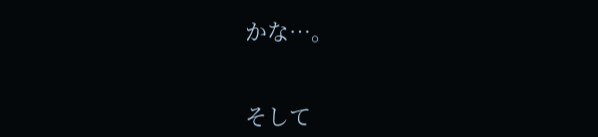かな…。


そして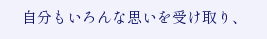自分もいろんな思いを受け取り、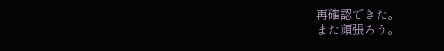再確認できた。
また頑張ろう。